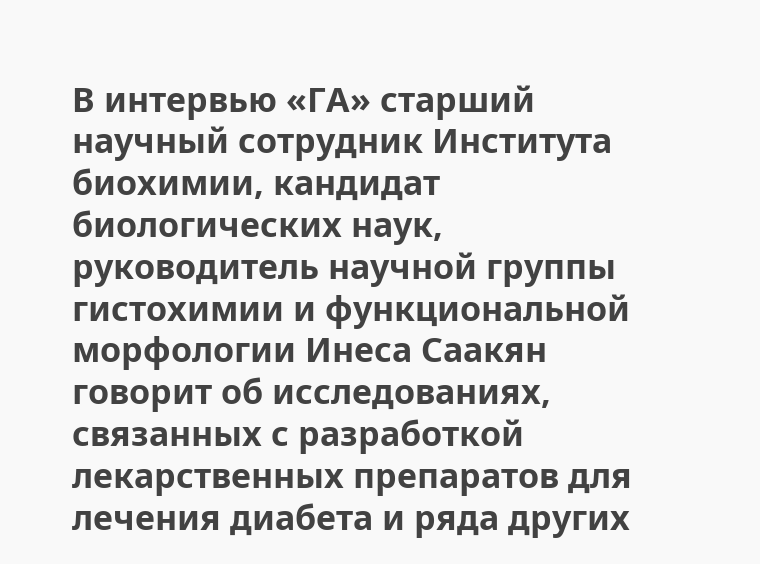В интервью «ГА» старший научный сотрудник Института биохимии, кандидат биологических наук, руководитель научной группы гистохимии и функциональной морфологии Инеса Саакян говорит об исследованиях, связанных с разработкой лекарственных препаратов для лечения диабета и ряда других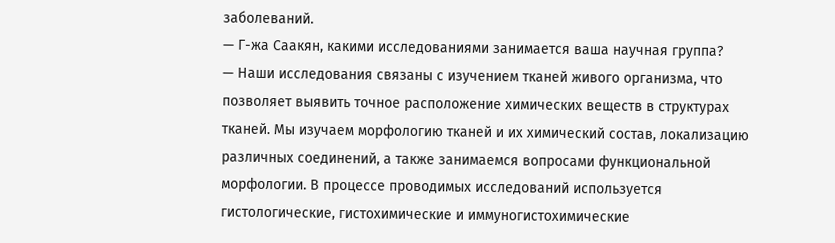заболеваний.
— Г-жа Саакян, какими исследованиями занимается ваша научная группа?
— Наши исследования связаны с изучением тканей живого организма, что позволяет выявить точное расположение химических веществ в структурах тканей. Мы изучаем морфологию тканей и их химический состав, локализацию различных соединений, а также занимаемся вопросами функциональной морфологии. В процессе проводимых исследований используется гистологические, гистохимические и иммуногистохимические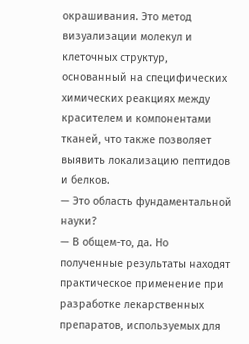окрашивания. Это метод визуализации молекул и клеточных структур, основанный на специфических химических реакциях между красителем и компонентами тканей, что также позволяет выявить локализацию пептидов и белков.
— Это область фундаментальной науки?
— В общем-то, да. Но полученные результаты находят практическое применение при разработке лекарственных препаратов, используемых для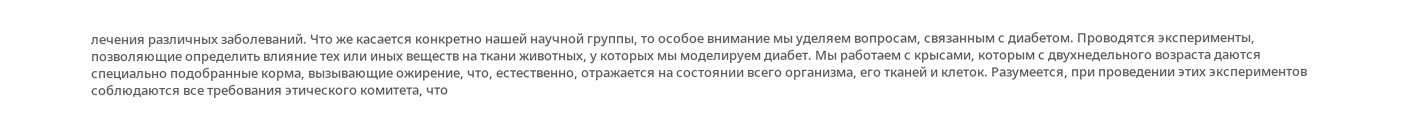лечения различных заболеваний. Что же касается конкретно нашей научной группы, то особое внимание мы уделяем вопросам, связанным с диабетом. Проводятся эксперименты, позволяющие определить влияние тех или иных веществ на ткани животных, у которых мы моделируем диабет. Мы работаем с крысами, которым с двухнедельного возраста даются специально подобранные корма, вызывающие ожирение, что, естественно, отражается на состоянии всего организма, его тканей и клеток. Разумеется, при проведении этих экспериментов соблюдаются все требования этического комитета, что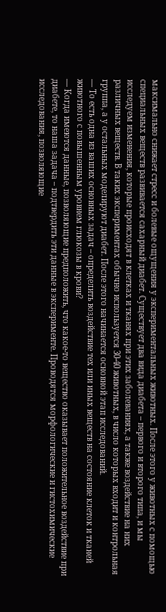максимально снижает стресс и болевые ощущения у экспериментальных животных. После этого у животных с помощью специальных веществ развивается сахарный диабет. Существует два вида диабета – первого и второго типа, и мы исследуем изменения, которые происходят в клетках и тканях при этих заболеваниях, а также воздействие на них различных веществ. В таких экспериментах обычно используется 30-40 животных, в число которых входит и контрольная группа, а у остальных моделируют диабет. После этого начинается основной этап исследований.
— То есть одна из ваших основных задач – определить воздействие тех или иных веществ на состояние клеток и тканей животного с повышенным уровнем глюкозы в крови?
— Когда имеются данные, позволяющие предположить, что какое-то вещество оказывает положительное воздействие при диабете, то наша задача – подтвердить эти данные в эксперименте. Проводятся морфологические и гистохимические исследования, позволяющие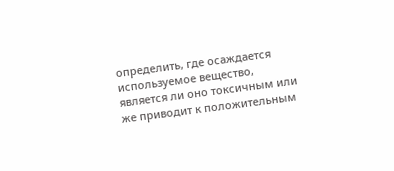определить, где осаждается используемое вещество, является ли оно токсичным или же приводит к положительным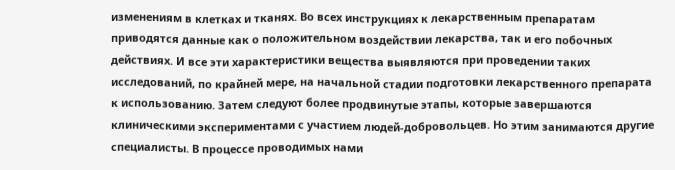изменениям в клетках и тканях. Во всех инструкциях к лекарственным препаратам приводятся данные как о положительном воздействии лекарства, так и его побочных действиях. И все эти характеристики вещества выявляются при проведении таких исследований, по крайней мере, на начальной стадии подготовки лекарственного препарата к использованию. Затем следуют более продвинутые этапы, которые завершаются клиническими экспериментами с участием людей-добровольцев. Но этим занимаются другие специалисты. В процессе проводимых нами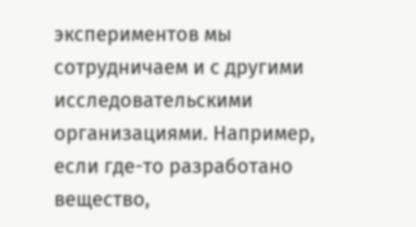экспериментов мы сотрудничаем и с другими исследовательскими организациями. Например, если где-то разработано вещество,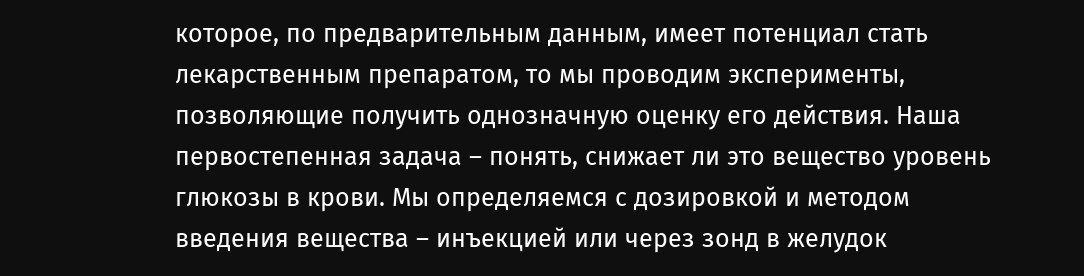которое, по предварительным данным, имеет потенциал стать лекарственным препаратом, то мы проводим эксперименты, позволяющие получить однозначную оценку его действия. Наша первостепенная задача – понять, снижает ли это вещество уровень глюкозы в крови. Мы определяемся с дозировкой и методом введения вещества – инъекцией или через зонд в желудок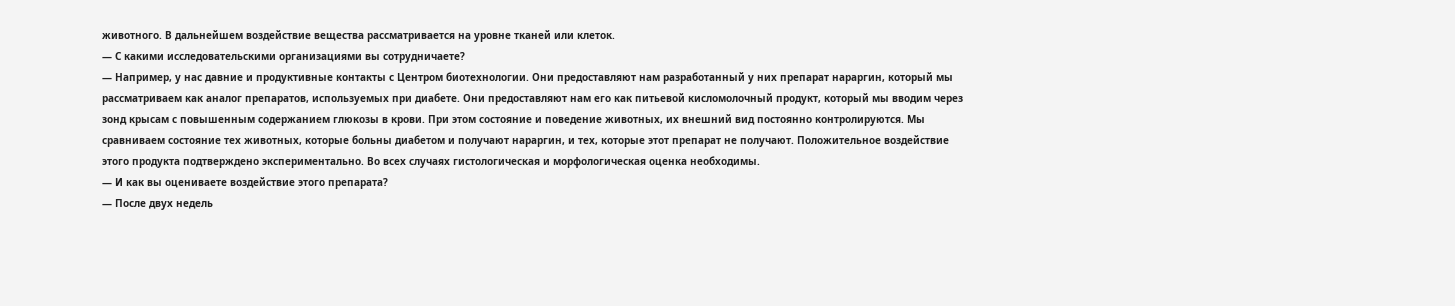животного. В дальнейшем воздействие вещества рассматривается на уровне тканей или клеток.
— С какими исследовательскими организациями вы сотрудничаете?
— Например, у нас давние и продуктивные контакты с Центром биотехнологии. Они предоставляют нам разработанный у них препарат нараргин, который мы рассматриваем как аналог препаратов, используемых при диабете. Они предоставляют нам его как питьевой кисломолочный продукт, который мы вводим через зонд крысам с повышенным содержанием глюкозы в крови. При этом состояние и поведение животных, их внешний вид постоянно контролируются. Мы сравниваем состояние тех животных, которые больны диабетом и получают нараргин, и тех, которые этот препарат не получают. Положительное воздействие этого продукта подтверждено экспериментально. Во всех случаях гистологическая и морфологическая оценка необходимы.
— И как вы оцениваете воздействие этого препарата?
— После двух недель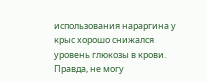использования нараргина у крыс хорошо снижался уровень глюкозы в крови. Правда, не могу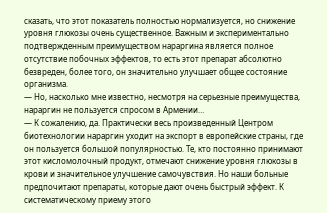сказать, что этот показатель полностью нормализуется, но снижение уровня глюкозы очень существенное. Важным и экспериментально подтвержденным преимуществом нараргина является полное отсутствие побочных эффектов, то есть этот препарат абсолютно безвреден, более того, он значительно улучшает общее состояние организма.
— Но, насколько мне известно, несмотря на серьезные преимущества, нараргин не пользуется спросом в Армении…
— К сожалению, да. Практически весь произведенный Центром биотехнологии нараргин уходит на экспорт в европейские страны, где он пользуется большой популярностью. Те, кто постоянно принимают этот кисломолочный продукт, отмечают снижение уровня глюкозы в крови и значительное улучшение самочувствия. Но наши больные предпочитают препараты, которые дают очень быстрый эффект. К систематическому приему этого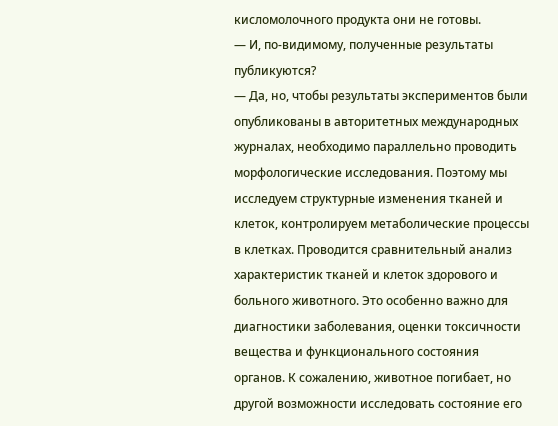кисломолочного продукта они не готовы.
— И, по-видимому, полученные результаты публикуются?
— Да, но, чтобы результаты экспериментов были опубликованы в авторитетных международных журналах, необходимо параллельно проводить морфологические исследования. Поэтому мы исследуем структурные изменения тканей и клеток, контролируем метаболические процессы в клетках. Проводится сравнительный анализ характеристик тканей и клеток здорового и больного животного. Это особенно важно для диагностики заболевания, оценки токсичности вещества и функционального состояния органов. К сожалению, животное погибает, но другой возможности исследовать состояние его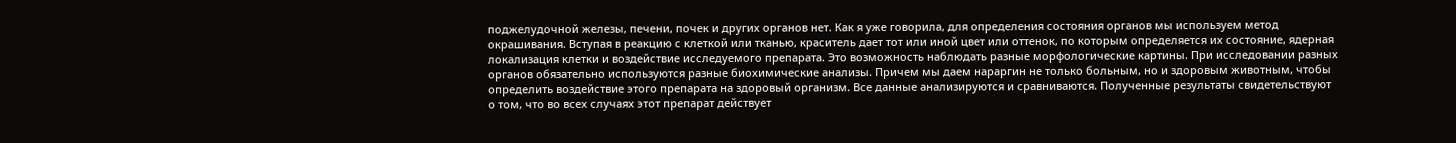поджелудочной железы, печени, почек и других органов нет. Как я уже говорила, для определения состояния органов мы используем метод окрашивания. Вступая в реакцию с клеткой или тканью, краситель дает тот или иной цвет или оттенок, по которым определяется их состояние, ядерная локализация клетки и воздействие исследуемого препарата. Это возможность наблюдать разные морфологические картины. При исследовании разных органов обязательно используются разные биохимические анализы. Причем мы даем нараргин не только больным, но и здоровым животным, чтобы определить воздействие этого препарата на здоровый организм. Все данные анализируются и сравниваются. Полученные результаты свидетельствуют о том, что во всех случаях этот препарат действует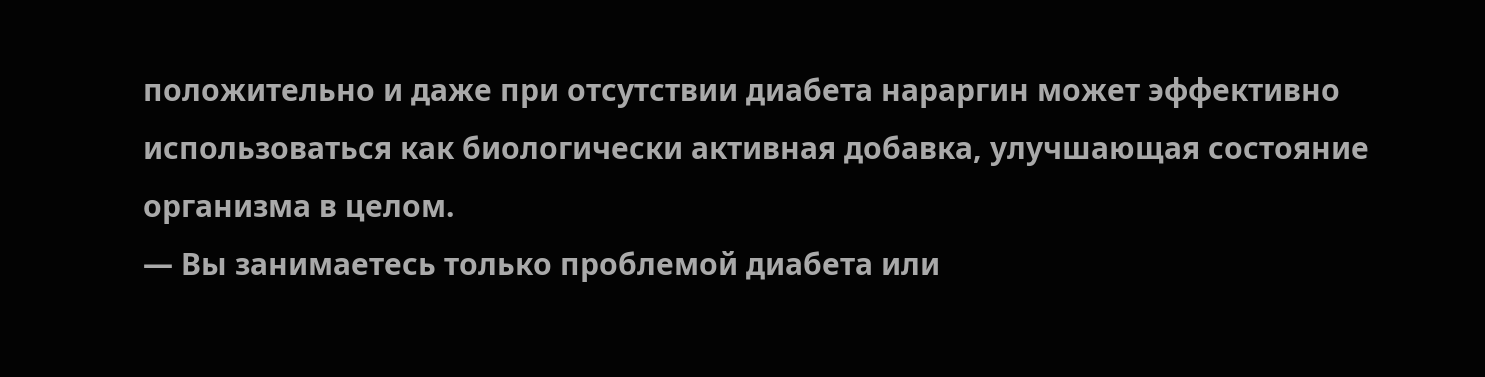положительно и даже при отсутствии диабета нараргин может эффективно использоваться как биологически активная добавка, улучшающая состояние организма в целом.
— Вы занимаетесь только проблемой диабета или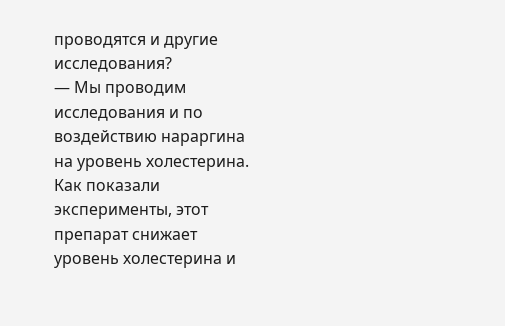проводятся и другие исследования?
— Мы проводим исследования и по воздействию нараргина на уровень холестерина. Как показали эксперименты, этот препарат снижает уровень холестерина и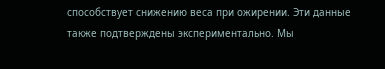способствует снижению веса при ожирении. Эти данные также подтверждены экспериментально. Мы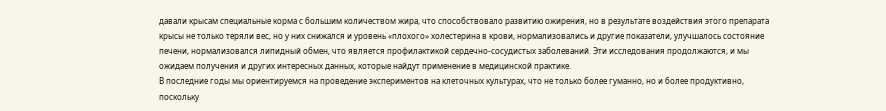давали крысам специальные корма с большим количеством жира, что способствовало развитию ожирения, но в результате воздействия этого препарата крысы не только теряли вес, но у них снижался и уровень «плохого» холестерина в крови, нормализовались и другие показатели, улучшалось состояние печени, нормализовался липидный обмен, что является профилактикой сердечно-сосудистых заболеваний. Эти исследования продолжаются, и мы ожидаем получения и других интересных данных, которые найдут применение в медицинской практике.
В последние годы мы ориентируемся на проведение экспериментов на клеточных культурах, что не только более гуманно, но и более продуктивно, поскольку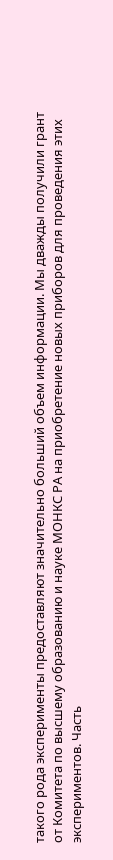такого рода эксперименты предоставляют значительно больший объем информации. Мы дважды получили грант от Комитета по высшему образованию и науке МОНКС РА на приобретение новых приборов для проведения этих экспериментов. Часть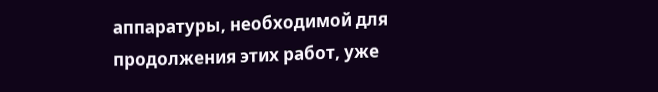аппаратуры, необходимой для продолжения этих работ, уже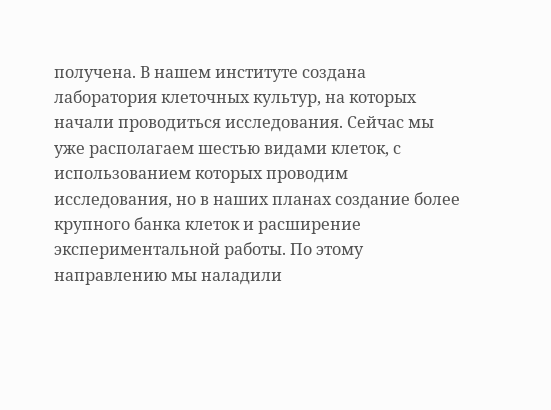получена. В нашем институте создана лаборатория клеточных культур, на которых начали проводиться исследования. Сейчас мы уже располагаем шестью видами клеток, с использованием которых проводим исследования, но в наших планах создание более крупного банка клеток и расширение экспериментальной работы. По этому направлению мы наладили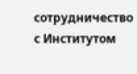сотрудничество с Институтом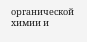органической химии и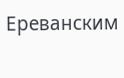Ереванским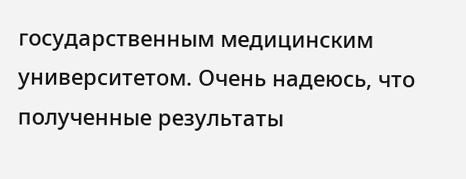государственным медицинским университетом. Очень надеюсь, что полученные результаты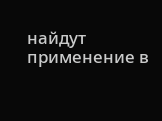найдут применение в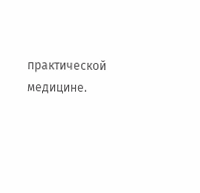практической медицине.